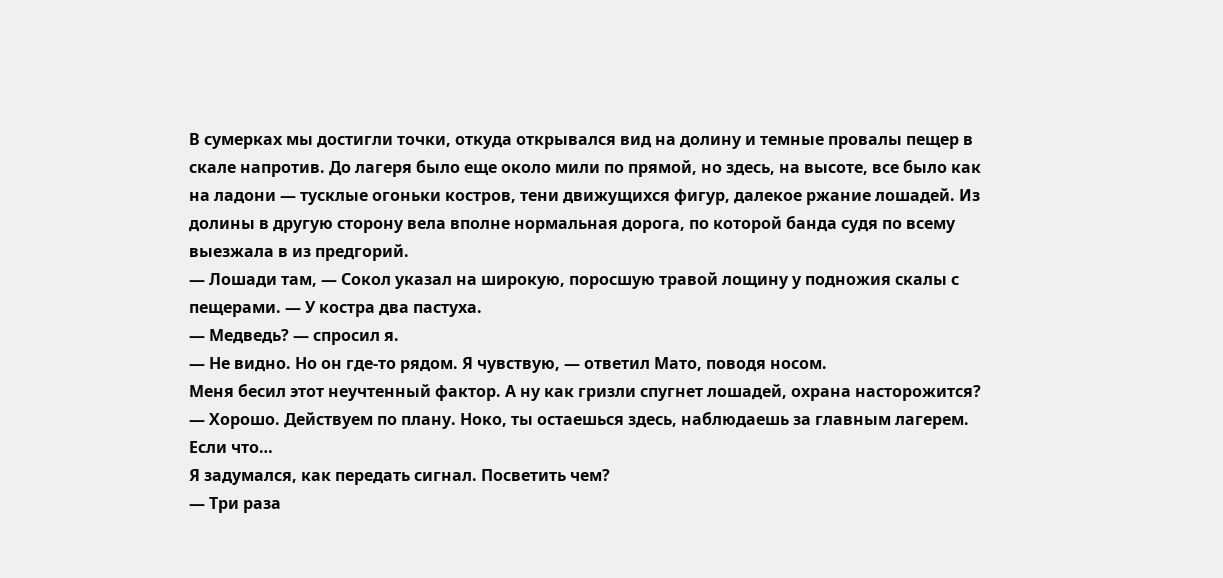В сумерках мы достигли точки, откуда открывался вид на долину и темные провалы пещер в скале напротив. До лагеря было еще около мили по прямой, но здесь, на высоте, все было как на ладони — тусклые огоньки костров, тени движущихся фигур, далекое ржание лошадей. Из долины в другую сторону вела вполне нормальная дорога, по которой банда судя по всему выезжала в из предгорий.
— Лошади там, — Сокол указал на широкую, поросшую травой лощину у подножия скалы с пещерами. — У костра два пастуха.
— Медведь? — спросил я.
— Не видно. Но он где-то рядом. Я чувствую, — ответил Мато, поводя носом.
Меня бесил этот неучтенный фактор. А ну как гризли спугнет лошадей, охрана насторожится?
— Хорошо. Действуем по плану. Ноко, ты остаешься здесь, наблюдаешь за главным лагерем. Если что…
Я задумался, как передать сигнал. Посветить чем?
— Три раза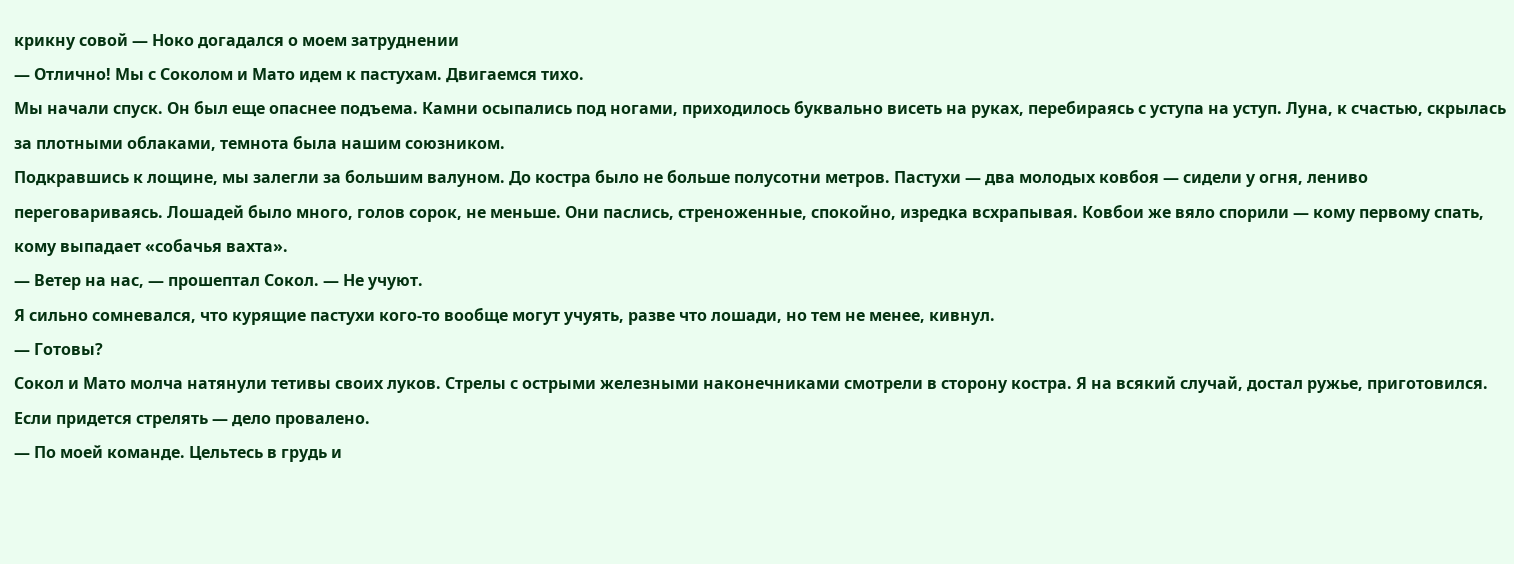крикну совой — Ноко догадался о моем затруднении
— Отлично! Мы с Соколом и Мато идем к пастухам. Двигаемся тихо.
Мы начали спуск. Он был еще опаснее подъема. Камни осыпались под ногами, приходилось буквально висеть на руках, перебираясь с уступа на уступ. Луна, к счастью, скрылась за плотными облаками, темнота была нашим союзником.
Подкравшись к лощине, мы залегли за большим валуном. До костра было не больше полусотни метров. Пастухи — два молодых ковбоя — сидели у огня, лениво переговариваясь. Лошадей было много, голов сорок, не меньше. Они паслись, стреноженные, спокойно, изредка всхрапывая. Ковбои же вяло спорили — кому первому спать, кому выпадает «собачья вахта».
— Ветер на нас, — прошептал Сокол. — Не учуют.
Я сильно сомневался, что курящие пастухи кого-то вообще могут учуять, разве что лошади, но тем не менее, кивнул.
— Готовы?
Сокол и Мато молча натянули тетивы своих луков. Стрелы с острыми железными наконечниками смотрели в сторону костра. Я на всякий случай, достал ружье, приготовился. Если придется стрелять — дело провалено.
— По моей команде. Цельтесь в грудь и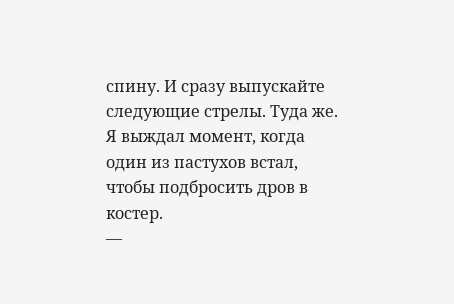спину. И сразу выпускайте следующие стрелы. Туда же.
Я выждал момент, когда один из пастухов встал, чтобы подбросить дров в костер.
—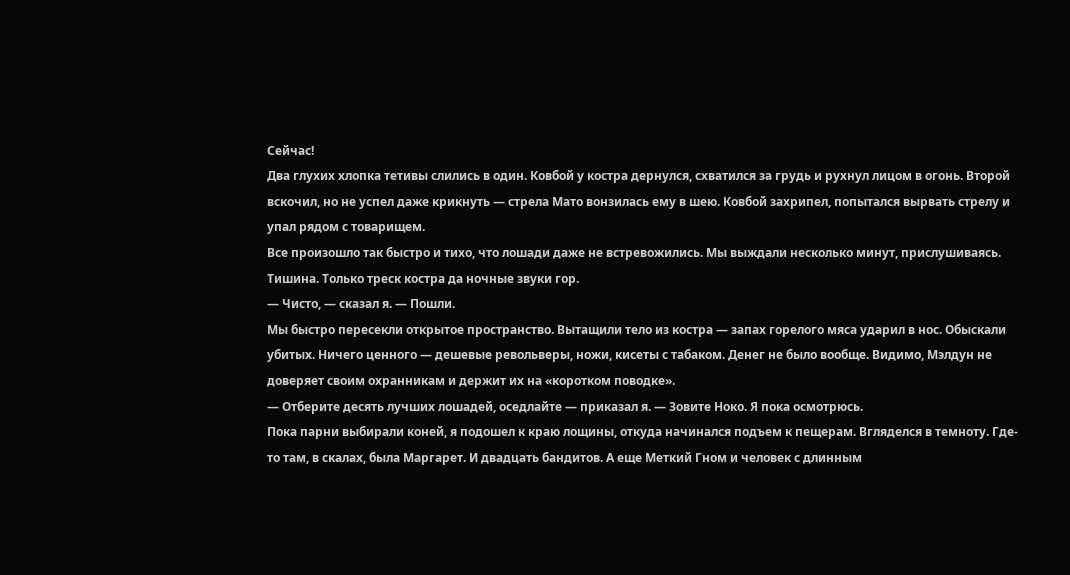Сейчас!
Два глухих хлопка тетивы слились в один. Ковбой у костра дернулся, схватился за грудь и рухнул лицом в огонь. Второй вскочил, но не успел даже крикнуть — стрела Мато вонзилась ему в шею. Ковбой захрипел, попытался вырвать стрелу и упал рядом с товарищем.
Все произошло так быстро и тихо, что лошади даже не встревожились. Мы выждали несколько минут, прислушиваясь. Тишина. Только треск костра да ночные звуки гор.
— Чисто, — сказал я. — Пошли.
Мы быстро пересекли открытое пространство. Вытащили тело из костра — запах горелого мяса ударил в нос. Обыскали убитых. Ничего ценного — дешевые револьверы, ножи, кисеты с табаком. Денег не было вообще. Видимо, Мэлдун не доверяет своим охранникам и держит их на «коротком поводке».
— Отберите десять лучших лошадей, оседлайте — приказал я. — Зовите Ноко. Я пока осмотрюсь.
Пока парни выбирали коней, я подошел к краю лощины, откуда начинался подъем к пещерам. Вгляделся в темноту. Где-то там, в скалах, была Маргарет. И двадцать бандитов. А еще Меткий Гном и человек с длинным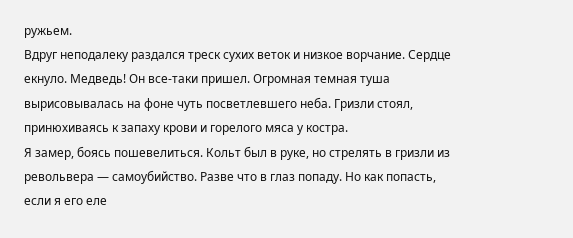ружьем.
Вдруг неподалеку раздался треск сухих веток и низкое ворчание. Сердце екнуло. Медведь! Он все-таки пришел. Огромная темная туша вырисовывалась на фоне чуть посветлевшего неба. Гризли стоял, принюхиваясь к запаху крови и горелого мяса у костра.
Я замер, боясь пошевелиться. Кольт был в руке, но стрелять в гризли из револьвера — самоубийство. Разве что в глаз попаду. Но как попасть, если я его еле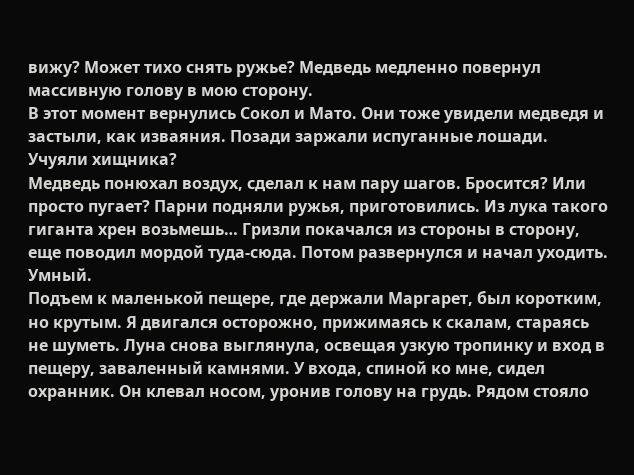вижу? Может тихо снять ружье? Медведь медленно повернул массивную голову в мою сторону.
В этот момент вернулись Сокол и Мато. Они тоже увидели медведя и застыли, как изваяния. Позади заржали испуганные лошади. Учуяли хищника?
Медведь понюхал воздух, сделал к нам пару шагов. Бросится? Или просто пугает? Парни подняли ружья, приготовились. Из лука такого гиганта хрен возьмешь… Гризли покачался из стороны в сторону, еще поводил мордой туда-сюда. Потом развернулся и начал уходить. Умный.
Подъем к маленькой пещере, где держали Маргарет, был коротким, но крутым. Я двигался осторожно, прижимаясь к скалам, стараясь не шуметь. Луна снова выглянула, освещая узкую тропинку и вход в пещеру, заваленный камнями. У входа, спиной ко мне, сидел охранник. Он клевал носом, уронив голову на грудь. Рядом стояло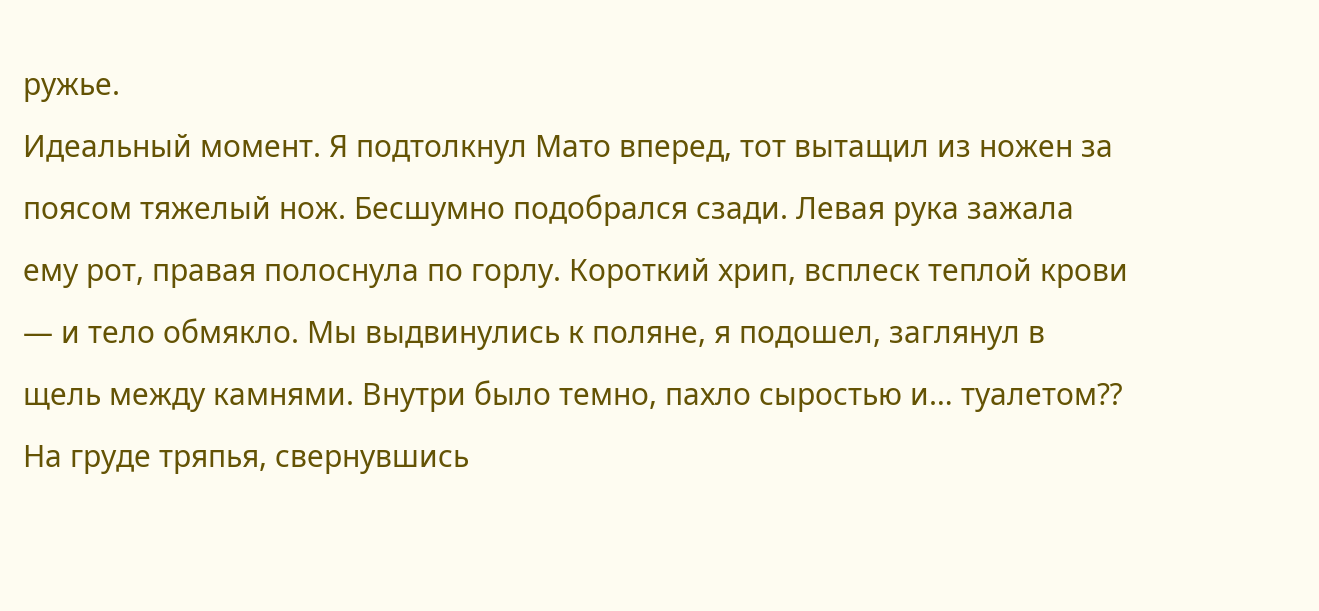ружье.
Идеальный момент. Я подтолкнул Мато вперед, тот вытащил из ножен за поясом тяжелый нож. Бесшумно подобрался сзади. Левая рука зажала ему рот, правая полоснула по горлу. Короткий хрип, всплеск теплой крови — и тело обмякло. Мы выдвинулись к поляне, я подошел, заглянул в щель между камнями. Внутри было темно, пахло сыростью и… туалетом⁇
На груде тряпья, свернувшись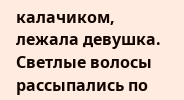калачиком, лежала девушка. Светлые волосы рассыпались по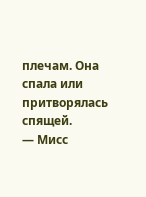плечам. Она спала или притворялась спящей.
— Мисс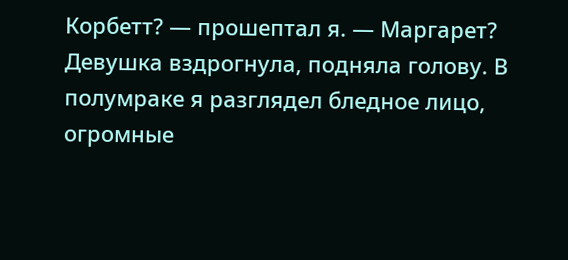Корбетт? — прошептал я. — Маргарет?
Девушка вздрогнула, подняла голову. В полумраке я разглядел бледное лицо, огромные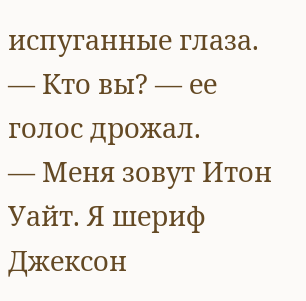испуганные глаза.
— Кто вы? — ее голос дрожал.
— Меня зовут Итон Уайт. Я шериф Джексон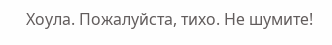Хоула. Пожалуйста, тихо. Не шумите!